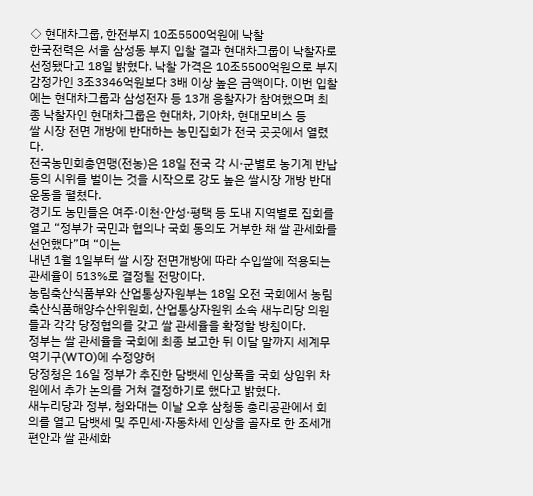◇ 현대차그룹, 한전부지 10조5500억원에 낙찰
한국전력은 서울 삼성동 부지 입찰 결과 현대차그룹이 낙찰자로 선정됐다고 18일 밝혔다. 낙찰 가격은 10조5500억원으로 부지 감정가인 3조3346억원보다 3배 이상 높은 금액이다. 이번 입찰에는 현대차그룹과 삼성전자 등 13개 응찰자가 참여했으며 최종 낙찰자인 현대차그룹은 현대차, 기아차, 현대모비스 등
쌀 시장 전면 개방에 반대하는 농민집회가 전국 곳곳에서 열렸다.
전국농민회총연맹(전농)은 18일 전국 각 시·군별로 농기계 반납 등의 시위를 벌이는 것을 시작으로 강도 높은 쌀시장 개방 반대 운동을 펼쳤다.
경기도 농민들은 여주·이천·안성·평택 등 도내 지역별로 집회를 열고 “정부가 국민과 협의나 국회 동의도 거부한 채 쌀 관세화를 선언했다”며 “이는
내년 1월 1일부터 쌀 시장 전면개방에 따라 수입쌀에 적용되는 관세율이 513%로 결정될 전망이다.
농림축산식품부와 산업통상자원부는 18일 오전 국회에서 농림축산식품해양수산위원회, 산업통상자원위 소속 새누리당 의원들과 각각 당정협의를 갖고 쌀 관세율을 확정할 방침이다.
정부는 쌀 관세율을 국회에 최종 보고한 뒤 이달 말까지 세계무역기구(WTO)에 수정양허
당정청은 16일 정부가 추진한 담뱃세 인상폭을 국회 상임위 차원에서 추가 논의를 거쳐 결정하기로 했다고 밝혔다.
새누리당과 정부, 청와대는 이날 오후 삼청동 총리공관에서 회의를 열고 담뱃세 및 주민세·자동차세 인상을 골자로 한 조세개편안과 쌀 관세화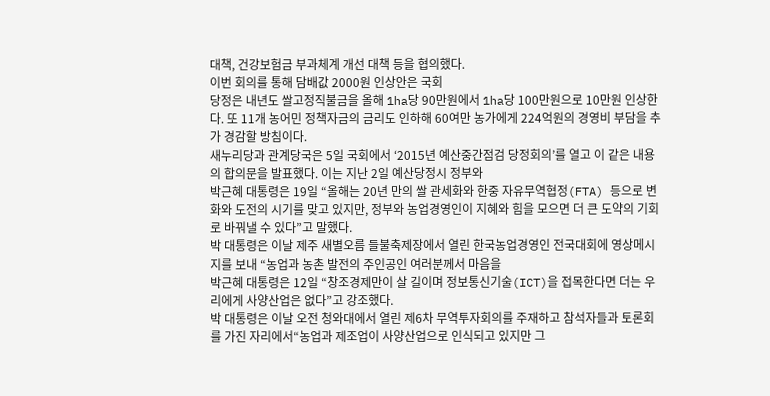대책, 건강보험금 부과체계 개선 대책 등을 협의했다.
이번 회의를 통해 담배값 2000원 인상안은 국회
당정은 내년도 쌀고정직불금을 올해 1ha당 90만원에서 1ha당 100만원으로 10만원 인상한다. 또 11개 농어민 정책자금의 금리도 인하해 60여만 농가에게 224억원의 경영비 부담을 추가 경감할 방침이다.
새누리당과 관계당국은 5일 국회에서 ‘2015년 예산중간점검 당정회의’를 열고 이 같은 내용의 합의문을 발표했다. 이는 지난 2일 예산당정시 정부와
박근혜 대통령은 19일 “올해는 20년 만의 쌀 관세화와 한중 자유무역협정(FTA) 등으로 변화와 도전의 시기를 맞고 있지만, 정부와 농업경영인이 지혜와 힘을 모으면 더 큰 도약의 기회로 바꿔낼 수 있다”고 말했다.
박 대통령은 이날 제주 새별오름 들불축제장에서 열린 한국농업경영인 전국대회에 영상메시지를 보내 “농업과 농촌 발전의 주인공인 여러분께서 마음을
박근혜 대통령은 12일 “창조경제만이 살 길이며 정보통신기술(ICT)을 접목한다면 더는 우리에게 사양산업은 없다”고 강조했다.
박 대통령은 이날 오전 청와대에서 열린 제6차 무역투자회의를 주재하고 참석자들과 토론회를 가진 자리에서“농업과 제조업이 사양산업으로 인식되고 있지만 그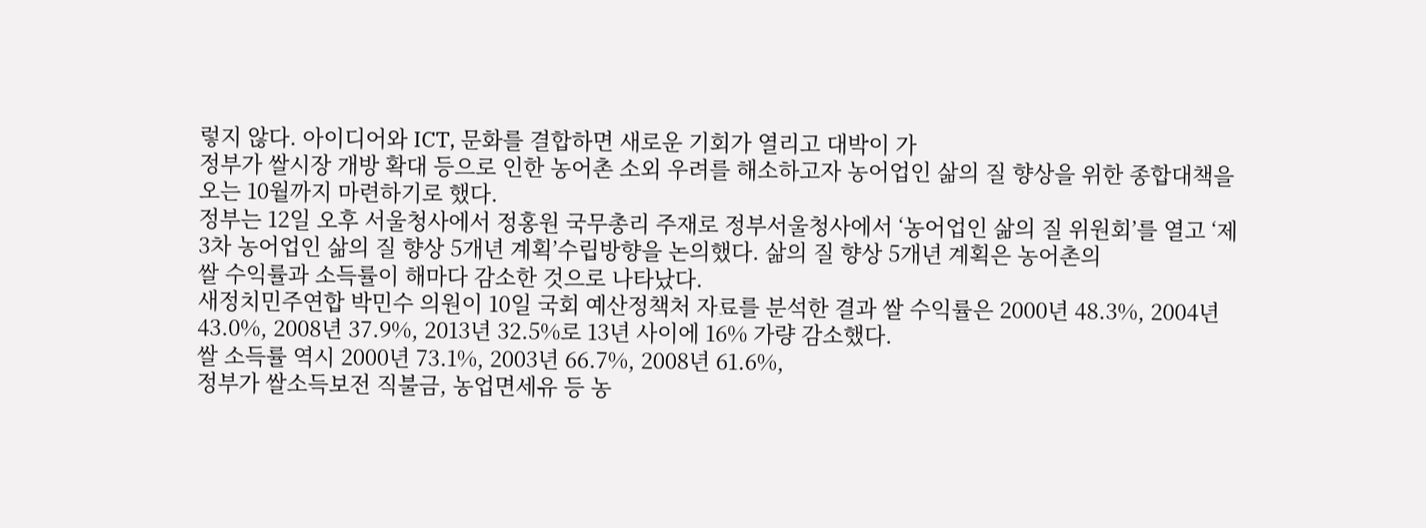렇지 않다. 아이디어와 ICT, 문화를 결합하면 새로운 기회가 열리고 대박이 가
정부가 쌀시장 개방 확대 등으로 인한 농어촌 소외 우려를 해소하고자 농어업인 삶의 질 향상을 위한 종합대책을 오는 10월까지 마련하기로 했다.
정부는 12일 오후 서울청사에서 정홍원 국무총리 주재로 정부서울청사에서 ‘농어업인 삶의 질 위원회’를 열고 ‘제3차 농어업인 삶의 질 향상 5개년 계획’수립방향을 논의했다. 삶의 질 향상 5개년 계획은 농어촌의
쌀 수익률과 소득률이 해마다 감소한 것으로 나타났다.
새정치민주연합 박민수 의원이 10일 국회 예산정책처 자료를 분석한 결과 쌀 수익률은 2000년 48.3%, 2004년 43.0%, 2008년 37.9%, 2013년 32.5%로 13년 사이에 16% 가량 감소했다.
쌀 소득률 역시 2000년 73.1%, 2003년 66.7%, 2008년 61.6%,
정부가 쌀소득보전 직불금, 농업면세유 등 농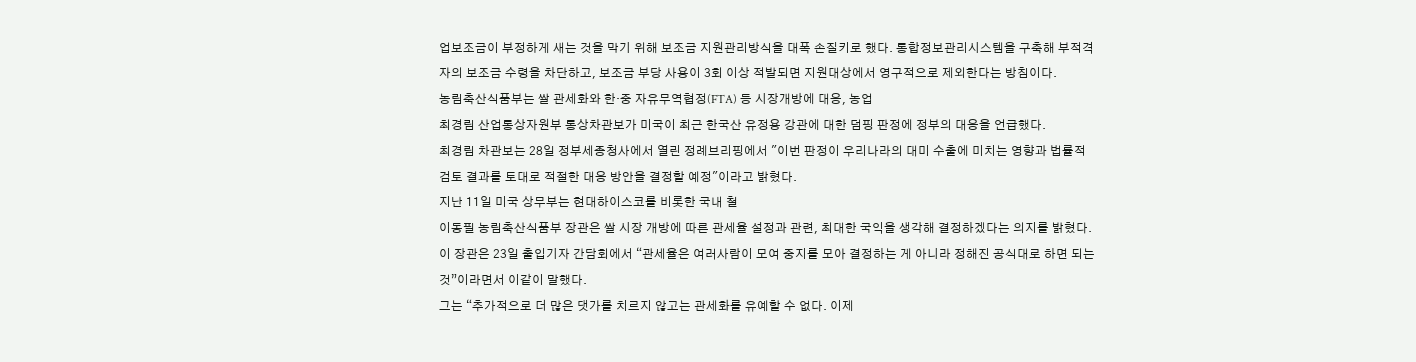업보조금이 부정하게 새는 것을 막기 위해 보조금 지원관리방식을 대폭 손질키로 했다. 통합정보관리시스템을 구축해 부적격자의 보조금 수령을 차단하고, 보조금 부당 사용이 3회 이상 적발되면 지원대상에서 영구적으로 제외한다는 방침이다.
농림축산식품부는 쌀 관세화와 한·중 자유무역협정(FTA) 등 시장개방에 대응, 농업
최경림 산업통상자원부 통상차관보가 미국이 최근 한국산 유정용 강관에 대한 덤핑 판정에 정부의 대응을 언급했다.
최경림 차관보는 28일 정부세종청사에서 열린 정례브리핑에서 "이번 판정이 우리나라의 대미 수출에 미치는 영향과 법률적 검토 결과를 토대로 적절한 대응 방안을 결정할 예정"이라고 밝혔다.
지난 11일 미국 상무부는 현대하이스코를 비롯한 국내 철
이동필 농림축산식품부 장관은 쌀 시장 개방에 따른 관세율 설정과 관련, 최대한 국익을 생각해 결정하겠다는 의지를 밝혔다.
이 장관은 23일 출입기자 간담회에서 “관세율은 여러사람이 모여 중지를 모아 결정하는 게 아니라 정해진 공식대로 하면 되는 것”이라면서 이같이 말했다.
그는 “추가적으로 더 많은 댓가를 치르지 않고는 관세화를 유예할 수 없다. 이제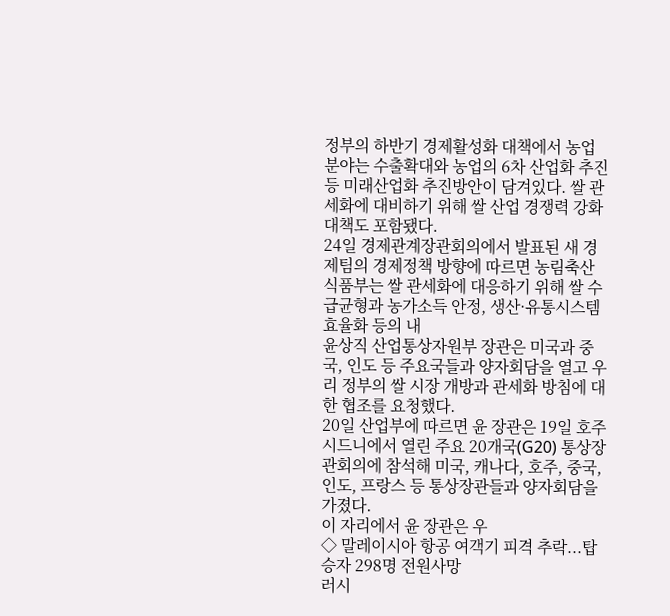정부의 하반기 경제활성화 대책에서 농업분야는 수출확대와 농업의 6차 산업화 추진 등 미래산업화 추진방안이 담겨있다. 쌀 관세화에 대비하기 위해 쌀 산업 경쟁력 강화 대책도 포함됐다.
24일 경제관계장관회의에서 발표된 새 경제팀의 경제정책 방향에 따르면 농림축산식품부는 쌀 관세화에 대응하기 위해 쌀 수급균형과 농가소득 안정, 생산·유통시스템 효율화 등의 내
윤상직 산업통상자원부 장관은 미국과 중국, 인도 등 주요국들과 양자회담을 열고 우리 정부의 쌀 시장 개방과 관세화 방침에 대한 협조를 요청했다.
20일 산업부에 따르면 윤 장관은 19일 호주 시드니에서 열린 주요 20개국(G20) 통상장관회의에 참석해 미국, 캐나다, 호주, 중국, 인도, 프랑스 등 통상장관들과 양자회담을 가졌다.
이 자리에서 윤 장관은 우
◇ 말레이시아 항공 여객기 피격 추락...탑승자 298명 전원사망
러시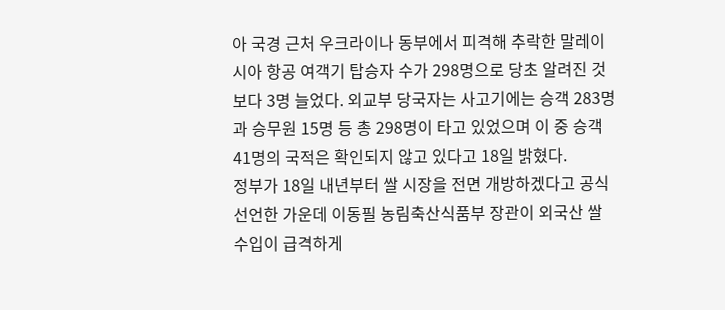아 국경 근처 우크라이나 동부에서 피격해 추락한 말레이시아 항공 여객기 탑승자 수가 298명으로 당초 알려진 것보다 3명 늘었다. 외교부 당국자는 사고기에는 승객 283명과 승무원 15명 등 총 298명이 타고 있었으며 이 중 승객 41명의 국적은 확인되지 않고 있다고 18일 밝혔다.
정부가 18일 내년부터 쌀 시장을 전면 개방하겠다고 공식 선언한 가운데 이동필 농림축산식품부 장관이 외국산 쌀 수입이 급격하게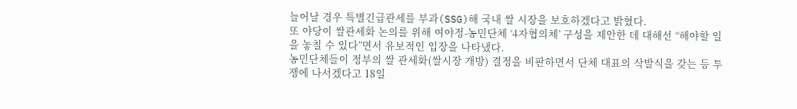늘어날 경우 특별긴급관세를 부과(SSG)해 국내 쌀 시장을 보호하겠다고 밝혔다.
또 야당이 쌀관세화 논의를 위해 여야정-농민단체 ‘4자협의체’ 구성을 제안한 데 대해선 “해야할 일을 놓칠 수 있다”면서 유보적인 입장을 나타냈다.
농민단체들이 정부의 쌀 관세화(쌀시장 개방) 결정을 비판하면서 단체 대표의 삭발식을 갖는 등 투쟁에 나서겠다고 18일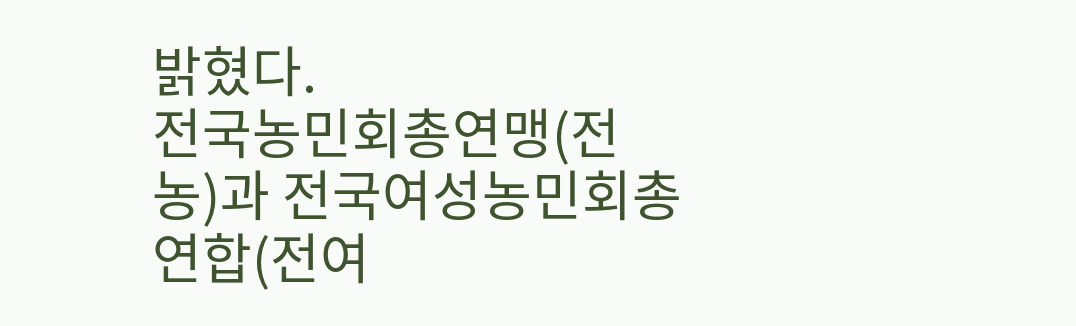밝혔다.
전국농민회총연맹(전농)과 전국여성농민회총연합(전여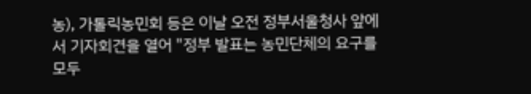농), 가톨릭농민회 등은 이날 오전 정부서울청사 앞에서 기자회견을 열어 "정부 발표는 농민단체의 요구를 모두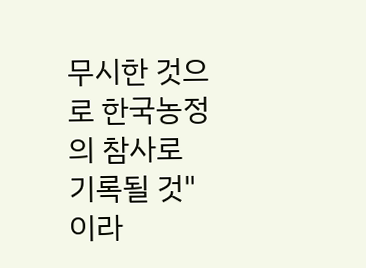무시한 것으로 한국농정의 참사로 기록될 것"이라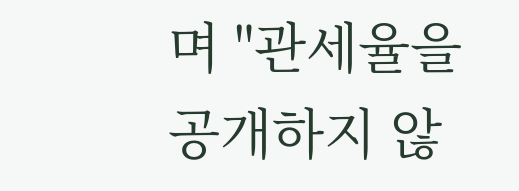며 "관세율을 공개하지 않